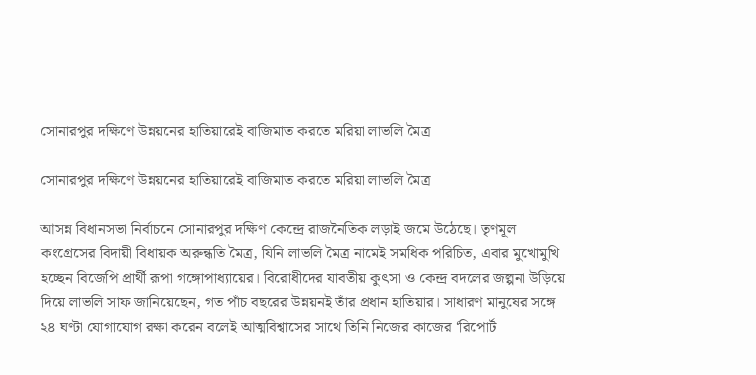সোনারপুর দক্ষিণে উন্নয়নের হাতিয়ারেই বাজিমাত করতে মরিয়া লাভলি মৈত্র

সোনারপুর দক্ষিণে উন্নয়নের হাতিয়ারেই বাজিমাত করতে মরিয়া লাভলি মৈত্র

আসন্ন বিধানসভা নির্বাচনে সোনারপুর দক্ষিণ কেন্দ্রে রাজনৈতিক লড়াই জমে উঠেছে। তৃণমূল কংগ্রেসের বিদায়ী বিধায়ক অরুন্ধতি মৈত্র, যিনি লাভলি মৈত্র নামেই সমধিক পরিচিত, এবার মুখোমুখি হচ্ছেন বিজেপি প্রার্থী রূপা গঙ্গোপাধ্যায়ের। বিরোধীদের যাবতীয় কুৎসা ও কেন্দ্র বদলের জল্পনা উড়িয়ে দিয়ে লাভলি সাফ জানিয়েছেন, গত পাঁচ বছরের উন্নয়নই তাঁর প্রধান হাতিয়ার। সাধারণ মানুষের সঙ্গে ২৪ ঘণ্টা যোগাযোগ রক্ষা করেন বলেই আত্মবিশ্বাসের সাথে তিনি নিজের কাজের ‘রিপোর্ট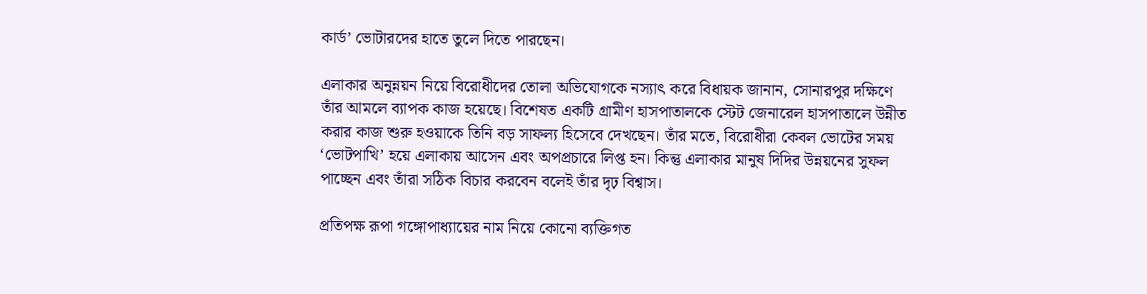কার্ড’ ভোটারদের হাতে তুলে দিতে পারছেন।

এলাকার অনুন্নয়ন নিয়ে বিরোধীদের তোলা অভিযোগকে নস্যাৎ করে বিধায়ক জানান, সোনারপুর দক্ষিণে তাঁর আমলে ব্যাপক কাজ হয়েছে। বিশেষত একটি গ্রামীণ হাসপাতালকে স্টেট জেনারেল হাসপাতালে উন্নীত করার কাজ শুরু হওয়াকে তিনি বড় সাফল্য হিসেবে দেখছেন। তাঁর মতে, বিরোধীরা কেবল ভোটের সময় ‘ভোটপাখি’ হয়ে এলাকায় আসেন এবং অপপ্রচারে লিপ্ত হন। কিন্তু এলাকার মানুষ দিদির উন্নয়নের সুফল পাচ্ছেন এবং তাঁরা সঠিক বিচার করবেন বলেই তাঁর দৃঢ় বিশ্বাস।

প্রতিপক্ষ রূপা গঙ্গোপাধ্যায়ের নাম নিয়ে কোনো ব্যক্তিগত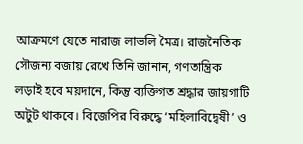আক্রমণে যেতে নারাজ লাভলি মৈত্র। রাজনৈতিক সৌজন্য বজায় রেখে তিনি জানান, গণতান্ত্রিক লড়াই হবে ময়দানে, কিন্তু ব্যক্তিগত শ্রদ্ধার জায়গাটি অটুট থাকবে। বিজেপির বিরুদ্ধে ‘মহিলাবিদ্বেষী’ ও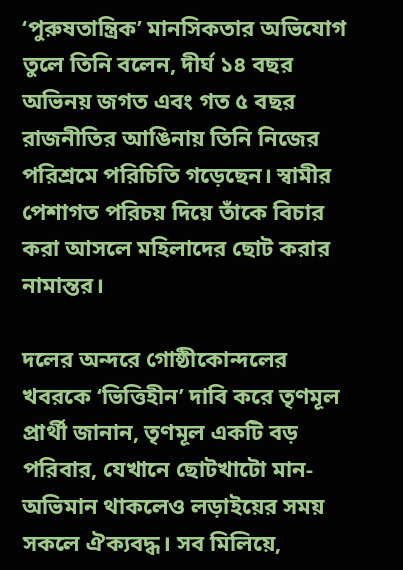‘পুরুষতান্ত্রিক’ মানসিকতার অভিযোগ তুলে তিনি বলেন, দীর্ঘ ১৪ বছর অভিনয় জগত এবং গত ৫ বছর রাজনীতির আঙিনায় তিনি নিজের পরিশ্রমে পরিচিতি গড়েছেন। স্বামীর পেশাগত পরিচয় দিয়ে তাঁকে বিচার করা আসলে মহিলাদের ছোট করার নামান্তর।

দলের অন্দরে গোষ্ঠীকোন্দলের খবরকে ‘ভিত্তিহীন’ দাবি করে তৃণমূল প্রার্থী জানান, তৃণমূল একটি বড় পরিবার, যেখানে ছোটখাটো মান-অভিমান থাকলেও লড়াইয়ের সময় সকলে ঐক্যবদ্ধ। সব মিলিয়ে,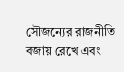সৌজন্যের রাজনীতি বজায় রেখে এবং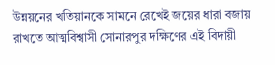উন্নয়নের খতিয়ানকে সামনে রেখেই জয়ের ধারা বজায় রাখতে আত্মবিশ্বাসী সোনারপুর দক্ষিণের এই বিদায়ী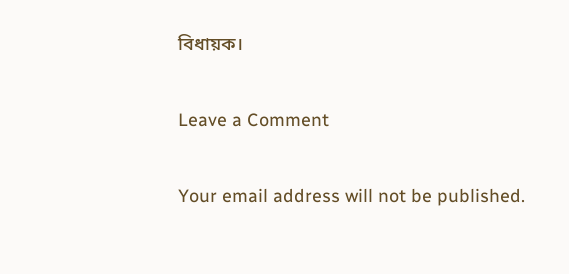বিধায়ক।

Leave a Comment

Your email address will not be published.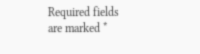Required fields are marked *